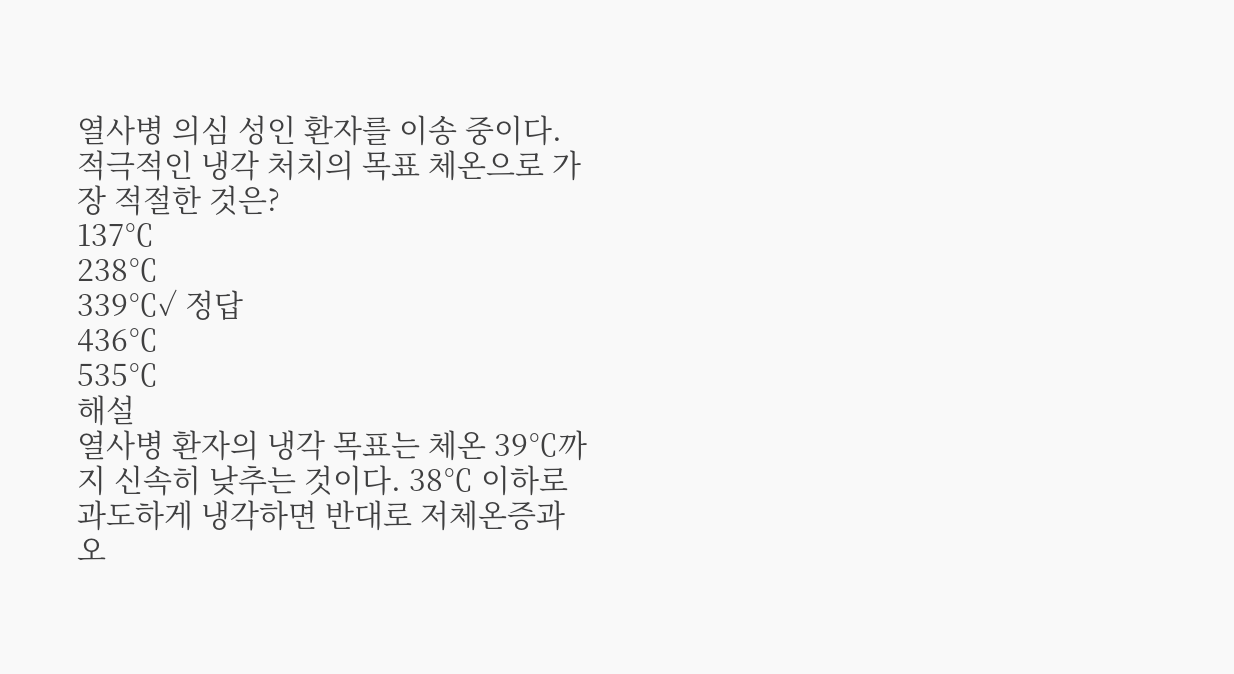열사병 의심 성인 환자를 이송 중이다. 적극적인 냉각 처치의 목표 체온으로 가장 적절한 것은?
137℃
238℃
339℃✓ 정답
436℃
535℃
해설
열사병 환자의 냉각 목표는 체온 39℃까지 신속히 낮추는 것이다. 38℃ 이하로 과도하게 냉각하면 반대로 저체온증과 오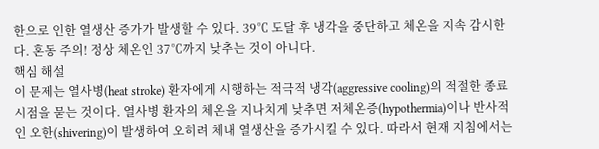한으로 인한 열생산 증가가 발생할 수 있다. 39℃ 도달 후 냉각을 중단하고 체온을 지속 감시한다. 혼동 주의! 정상 체온인 37℃까지 낮추는 것이 아니다.
핵심 해설
이 문제는 열사병(heat stroke) 환자에게 시행하는 적극적 냉각(aggressive cooling)의 적절한 종료 시점을 묻는 것이다. 열사병 환자의 체온을 지나치게 낮추면 저체온증(hypothermia)이나 반사적인 오한(shivering)이 발생하여 오히려 체내 열생산을 증가시킬 수 있다. 따라서 현재 지침에서는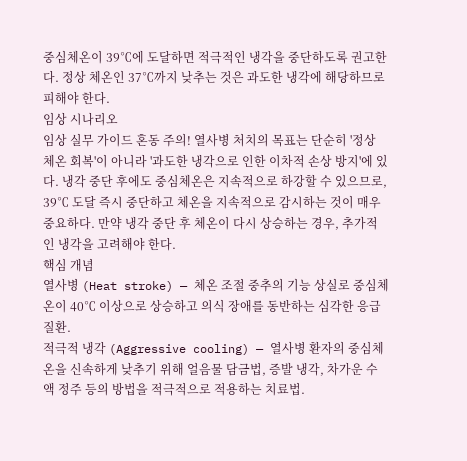중심체온이 39℃에 도달하면 적극적인 냉각을 중단하도록 권고한다. 정상 체온인 37℃까지 낮추는 것은 과도한 냉각에 해당하므로 피해야 한다.
임상 시나리오
임상 실무 가이드 혼동 주의! 열사병 처치의 목표는 단순히 '정상 체온 회복'이 아니라 '과도한 냉각으로 인한 이차적 손상 방지'에 있다. 냉각 중단 후에도 중심체온은 지속적으로 하강할 수 있으므로, 39℃ 도달 즉시 중단하고 체온을 지속적으로 감시하는 것이 매우 중요하다. 만약 냉각 중단 후 체온이 다시 상승하는 경우, 추가적인 냉각을 고려해야 한다.
핵심 개념
열사병 (Heat stroke) — 체온 조절 중추의 기능 상실로 중심체온이 40℃ 이상으로 상승하고 의식 장애를 동반하는 심각한 응급 질환.
적극적 냉각 (Aggressive cooling) — 열사병 환자의 중심체온을 신속하게 낮추기 위해 얼음물 담금법, 증발 냉각, 차가운 수액 정주 등의 방법을 적극적으로 적용하는 치료법.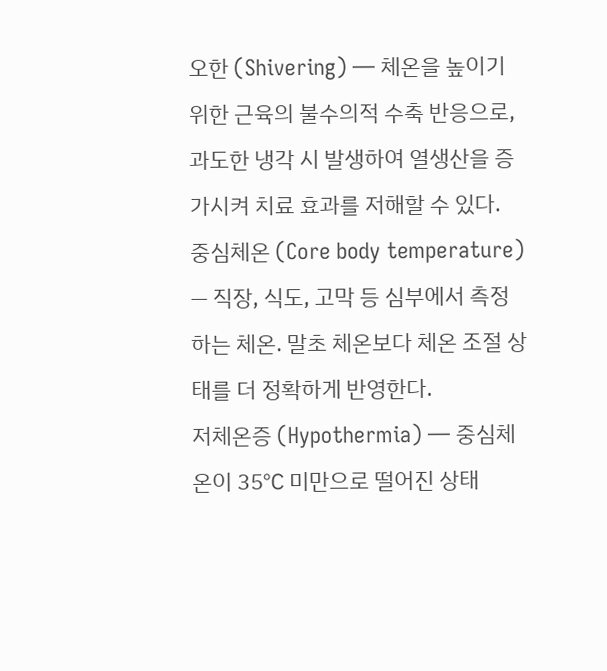오한 (Shivering) — 체온을 높이기 위한 근육의 불수의적 수축 반응으로, 과도한 냉각 시 발생하여 열생산을 증가시켜 치료 효과를 저해할 수 있다.
중심체온 (Core body temperature) — 직장, 식도, 고막 등 심부에서 측정하는 체온. 말초 체온보다 체온 조절 상태를 더 정확하게 반영한다.
저체온증 (Hypothermia) — 중심체온이 35℃ 미만으로 떨어진 상태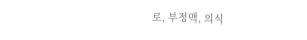로, 부정맥, 의식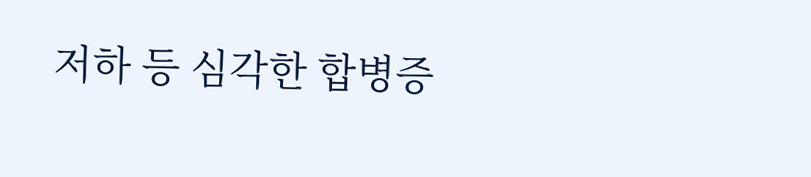저하 등 심각한 합병증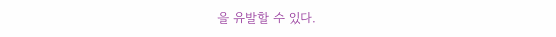을 유발할 수 있다.